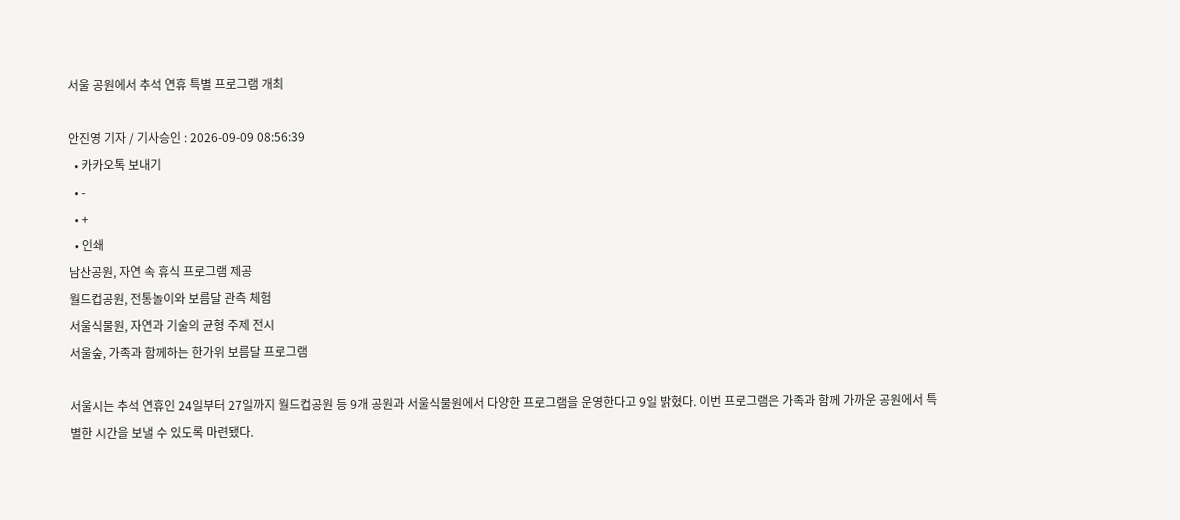서울 공원에서 추석 연휴 특별 프로그램 개최

안진영 기자 / 기사승인 : 2026-09-09 08:56:39
  • 카카오톡 보내기
  • -
  • +
  • 인쇄
남산공원, 자연 속 휴식 프로그램 제공
월드컵공원, 전통놀이와 보름달 관측 체험
서울식물원, 자연과 기술의 균형 주제 전시
서울숲, 가족과 함께하는 한가위 보름달 프로그램

서울시는 추석 연휴인 24일부터 27일까지 월드컵공원 등 9개 공원과 서울식물원에서 다양한 프로그램을 운영한다고 9일 밝혔다. 이번 프로그램은 가족과 함께 가까운 공원에서 특별한 시간을 보낼 수 있도록 마련됐다.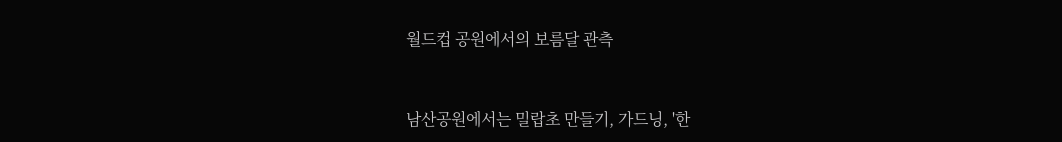월드컵 공원에서의 보름달 관측



남산공원에서는 밀랍초 만들기, 가드닝, '한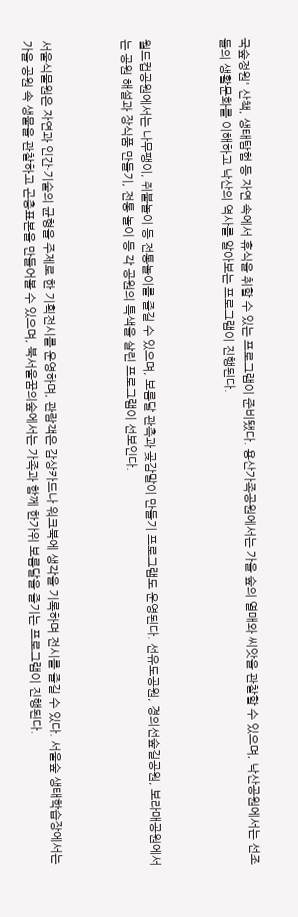국숲정원' 산책, 생태탐험 등 자연 속에서 휴식을 취할 수 있는 프로그램이 준비됐다. 용산가족공원에서는 가을 숲의 열매와 씨앗을 관찰할 수 있으며, 낙산공원에서는 선조들의 생활문화를 이해하고 낙산의 역사를 알아보는 프로그램이 진행된다.



월드컵공원에서는 나무팽이, 쥐불놀이 등 전통놀이를 즐길 수 있으며, 보름달 관측과 곶감말이 만들기 프로그램도 운영된다. 선유도공원, 경의선숲길공원, 보라매공원에서는 공원 해설과 장식품 만들기, 전통 놀이 등 각 공원의 특색을 살린 프로그램이 선보인다.



서울식물원은 자연과 인간·기술의 균형을 주제로 한 기획전시를 운영하며, 관람객은 감상카드나 워크북에 생각을 기록하며 전시를 즐길 수 있다. 서울숲 생태학습장에서는 가을 공원 속 생물을 관찰하고 곤충표본을 만들어볼 수 있으며, 북서울꿈의숲에서는 가족과 함께 한가위 보름달을 즐기는 프로그램이 진행된다.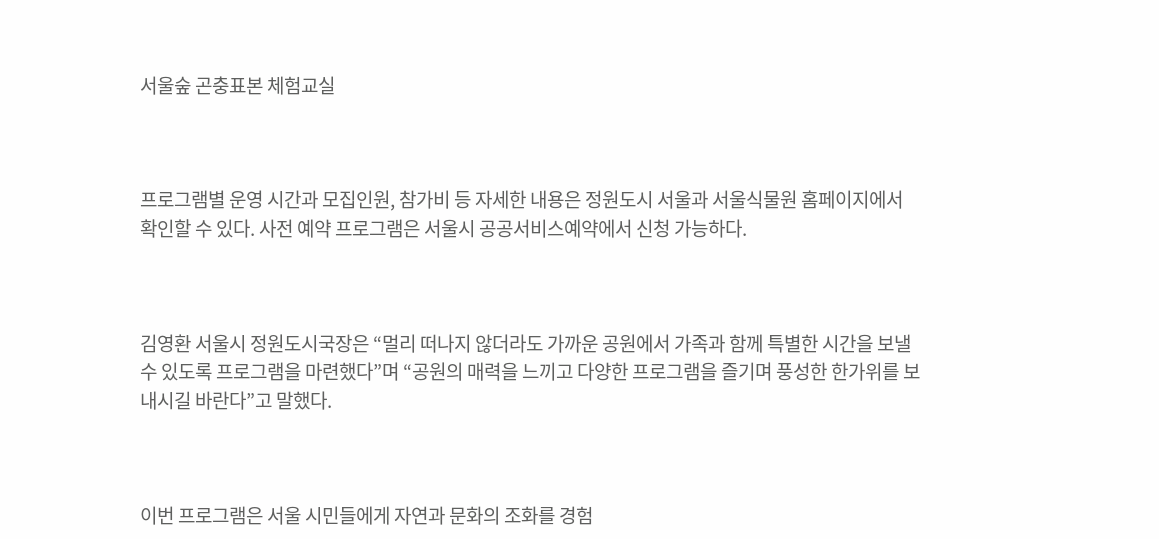서울숲 곤충표본 체험교실



프로그램별 운영 시간과 모집인원, 참가비 등 자세한 내용은 정원도시 서울과 서울식물원 홈페이지에서 확인할 수 있다. 사전 예약 프로그램은 서울시 공공서비스예약에서 신청 가능하다.



김영환 서울시 정원도시국장은 “멀리 떠나지 않더라도 가까운 공원에서 가족과 함께 특별한 시간을 보낼 수 있도록 프로그램을 마련했다”며 “공원의 매력을 느끼고 다양한 프로그램을 즐기며 풍성한 한가위를 보내시길 바란다”고 말했다.



이번 프로그램은 서울 시민들에게 자연과 문화의 조화를 경험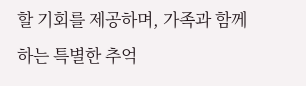할 기회를 제공하며, 가족과 함께하는 특별한 추억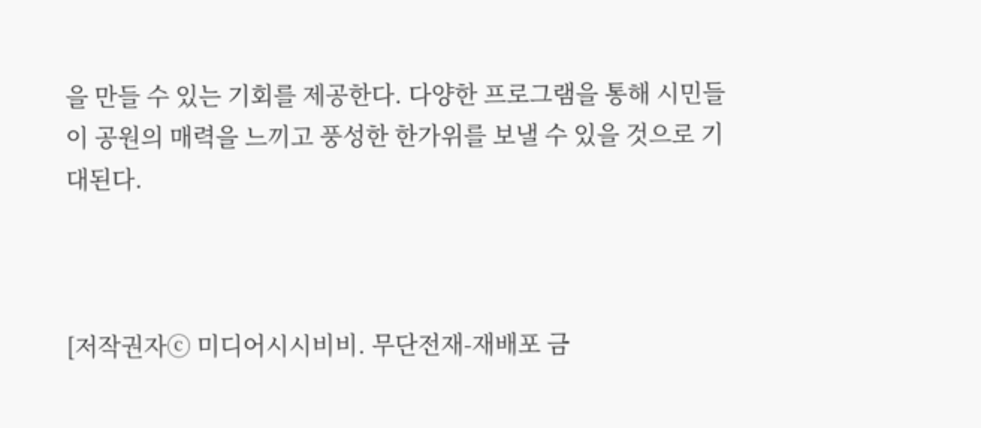을 만들 수 있는 기회를 제공한다. 다양한 프로그램을 통해 시민들이 공원의 매력을 느끼고 풍성한 한가위를 보낼 수 있을 것으로 기대된다.



[저작권자ⓒ 미디어시시비비. 무단전재-재배포 금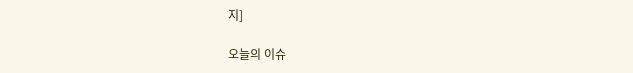지]

오늘의 이슈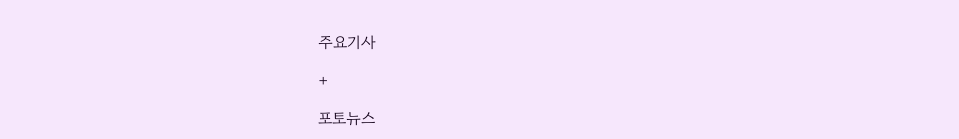주요기사

+

포토뉴스